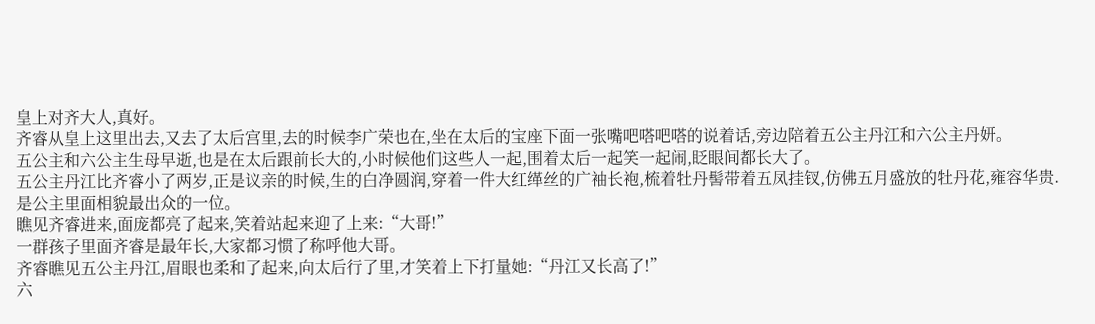皇上对齐大人,真好。
齐睿从皇上这里出去,又去了太后宫里,去的时候李广荣也在,坐在太后的宝座下面一张嘴吧嗒吧嗒的说着话,旁边陪着五公主丹江和六公主丹妍。
五公主和六公主生母早逝,也是在太后跟前长大的,小时候他们这些人一起,围着太后一起笑一起闹,眨眼间都长大了。
五公主丹江比齐睿小了两岁,正是议亲的时候,生的白净圆润,穿着一件大红缂丝的广袖长袍,梳着牡丹髻带着五凤挂钗,仿佛五月盛放的牡丹花,雍容华贵.
是公主里面相貌最出众的一位。
瞧见齐睿进来,面庞都亮了起来,笑着站起来迎了上来:“大哥!”
一群孩子里面齐睿是最年长,大家都习惯了称呼他大哥。
齐睿瞧见五公主丹江,眉眼也柔和了起来,向太后行了里,才笑着上下打量她:“丹江又长高了!”
六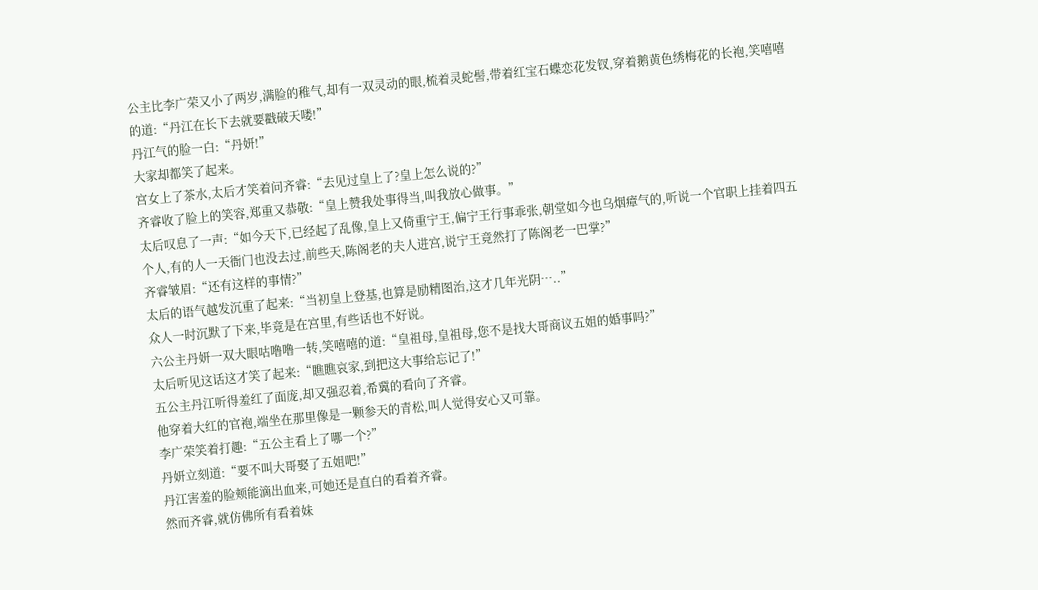公主比李广荣又小了两岁,满脸的稚气,却有一双灵动的眼,梳着灵蛇髻,带着红宝石蝶恋花发钗,穿着鹅黄色绣梅花的长袍,笑嘻嘻的道:“丹江在长下去就要戳破天喽!”
丹江气的脸一白:“丹妍!”
大家却都笑了起来。
宫女上了茶水,太后才笑着问齐睿:“去见过皇上了?皇上怎么说的?”
齐睿收了脸上的笑容,郑重又恭敬:“皇上赞我处事得当,叫我放心做事。”
太后叹息了一声:“如今天下,已经起了乱像,皇上又倚重宁王,偏宁王行事乖张,朝堂如今也乌烟瘴气的,听说一个官职上挂着四五个人,有的人一天衙门也没去过,前些天,陈阁老的夫人进宫,说宁王竟然打了陈阁老一巴掌?”
齐睿皱眉:“还有这样的事情?”
太后的语气越发沉重了起来:“当初皇上登基,也算是励精图治,这才几年光阴…..”
众人一时沉默了下来,毕竟是在宫里,有些话也不好说。
六公主丹妍一双大眼咕噜噜一转,笑嘻嘻的道:“皇祖母,皇祖母,您不是找大哥商议五姐的婚事吗?”
太后听见这话这才笑了起来:“瞧瞧哀家,到把这大事给忘记了!”
五公主丹江听得羞红了面庞,却又强忍着,希冀的看向了齐睿。
他穿着大红的官袍,端坐在那里像是一颗参天的青松,叫人觉得安心又可靠。
李广荣笑着打趣:“五公主看上了哪一个?”
丹妍立刻道:“要不叫大哥娶了五姐吧!”
丹江害羞的脸颊能滴出血来,可她还是直白的看着齐睿。
然而齐睿,就仿佛所有看着妹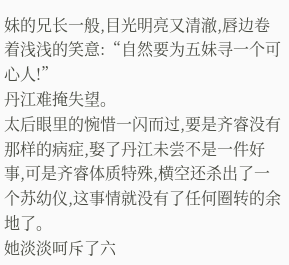妹的兄长一般,目光明亮又清澈,唇边卷着浅浅的笑意:“自然要为五妹寻一个可心人!”
丹江难掩失望。
太后眼里的惋惜一闪而过,要是齐睿没有那样的病症,娶了丹江未尝不是一件好事,可是齐睿体质特殊,横空还杀出了一个苏幼仪,这事情就没有了任何圈转的余地了。
她淡淡呵斥了六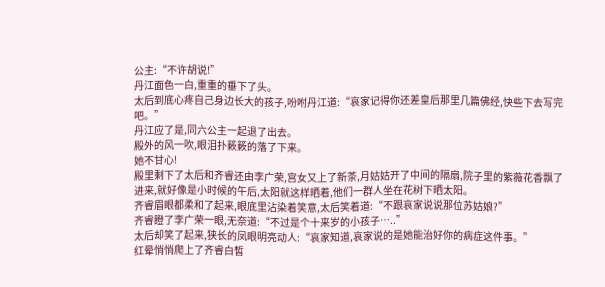公主:“不许胡说!”
丹江面色一白,重重的垂下了头。
太后到底心疼自己身边长大的孩子,吩咐丹江道:“哀家记得你还差皇后那里几篇佛经,快些下去写完吧。”
丹江应了是,同六公主一起退了出去。
殿外的风一吹,眼泪扑簌簌的落了下来。
她不甘心!
殿里剩下了太后和齐睿还由李广荣,宫女又上了新茶,月姑姑开了中间的隔扇,院子里的紫薇花香飘了进来,就好像是小时候的午后,太阳就这样晒着,他们一群人坐在花树下晒太阳。
齐睿眉眼都柔和了起来,眼底里沾染着笑意,太后笑着道:“不跟哀家说说那位苏姑娘?”
齐睿瞪了李广荣一眼,无奈道:“不过是个十来岁的小孩子…..”
太后却笑了起来,狭长的凤眼明亮动人:“哀家知道,哀家说的是她能治好你的病症这件事。”
红晕悄悄爬上了齐睿白皙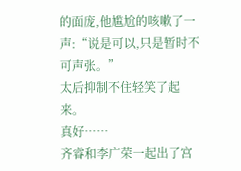的面庞,他尴尬的咳嗽了一声:“说是可以,只是暂时不可声张。”
太后抑制不住轻笑了起来。
真好……
齐睿和李广荣一起出了宫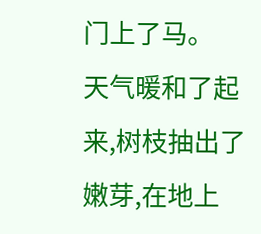门上了马。
天气暖和了起来,树枝抽出了嫩芽,在地上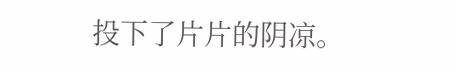投下了片片的阴凉。